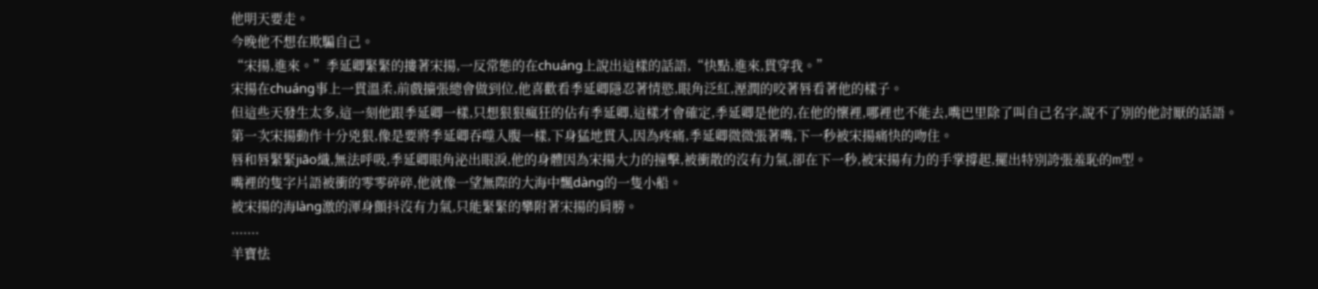他明天要走。
今晚他不想在欺騙自己。
“宋揚,進來。”季延卿緊緊的摟著宋揚,一反常態的在chuáng上說出這樣的話語,“快點,進來,貫穿我。”
宋揚在chuáng事上一貫溫柔,前戲擴張總會做到位,他喜歡看季延卿隱忍著情慾,眼角泛紅,溼潤的咬著唇看著他的樣子。
但這些天發生太多,這一刻他跟季延卿一樣,只想狠狠瘋狂的佔有季延卿,這樣才會確定,季延卿是他的,在他的懷裡,哪裡也不能去,嘴巴里除了叫自己名字,說不了別的他討厭的話語。
第一次宋揚動作十分兇狠,像是要將季延卿吞噬入腹一樣,下身猛地貫入,因為疼痛,季延卿微微張著嘴,下一秒被宋揚痛快的吻住。
唇和唇緊緊jiāo織,無法呼吸,季延卿眼角泌出眼淚,他的身體因為宋揚大力的撞擊,被衝散的沒有力氣,卻在下一秒,被宋揚有力的手掌撐起,擺出特別誇張羞恥的m型。
嘴裡的隻字片語被衝的零零碎碎,他就像一望無際的大海中飄dàng的一隻小船。
被宋揚的海làng激的渾身顫抖沒有力氣,只能緊緊的攀附著宋揚的肩膀。
.......
羊寶怯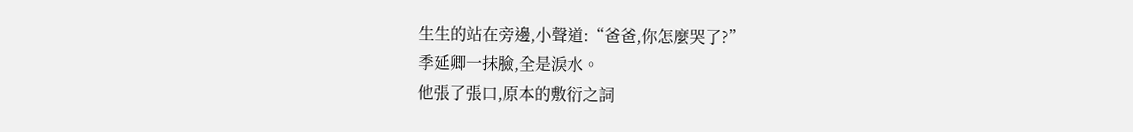生生的站在旁邊,小聲道:“爸爸,你怎麼哭了?”
季延卿一抹臉,全是淚水。
他張了張口,原本的敷衍之詞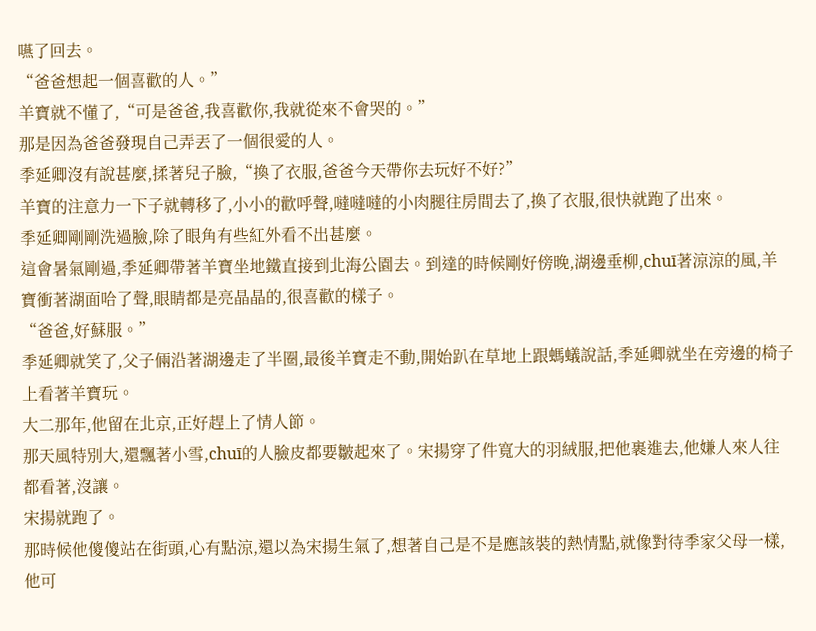嚥了回去。
“爸爸想起一個喜歡的人。”
羊寶就不懂了,“可是爸爸,我喜歡你,我就從來不會哭的。”
那是因為爸爸發現自己弄丟了一個很愛的人。
季延卿沒有說甚麼,揉著兒子臉,“換了衣服,爸爸今天帶你去玩好不好?”
羊寶的注意力一下子就轉移了,小小的歡呼聲,噠噠噠的小肉腿往房間去了,換了衣服,很快就跑了出來。
季延卿剛剛洗過臉,除了眼角有些紅外看不出甚麼。
這會暑氣剛過,季延卿帶著羊寶坐地鐵直接到北海公園去。到達的時候剛好傍晚,湖邊垂柳,chuī著涼涼的風,羊寶衝著湖面哈了聲,眼睛都是亮晶晶的,很喜歡的樣子。
“爸爸,好蘇服。”
季延卿就笑了,父子倆沿著湖邊走了半圈,最後羊寶走不動,開始趴在草地上跟螞蟻說話,季延卿就坐在旁邊的椅子上看著羊寶玩。
大二那年,他留在北京,正好趕上了情人節。
那天風特別大,還飄著小雪,chuī的人臉皮都要皺起來了。宋揚穿了件寬大的羽絨服,把他裹進去,他嫌人來人往都看著,沒讓。
宋揚就跑了。
那時候他傻傻站在街頭,心有點涼,還以為宋揚生氣了,想著自己是不是應該裝的熱情點,就像對待季家父母一樣,他可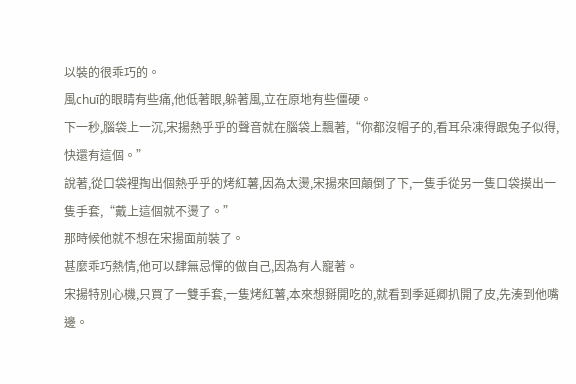以裝的很乖巧的。
風chuī的眼睛有些痛,他低著眼,躲著風,立在原地有些僵硬。
下一秒,腦袋上一沉,宋揚熱乎乎的聲音就在腦袋上飄著,“你都沒帽子的,看耳朵凍得跟兔子似得,快還有這個。”
說著,從口袋裡掏出個熱乎乎的烤紅薯,因為太燙,宋揚來回顛倒了下,一隻手從另一隻口袋摸出一隻手套,“戴上這個就不燙了。”
那時候他就不想在宋揚面前裝了。
甚麼乖巧熱情,他可以肆無忌憚的做自己,因為有人寵著。
宋揚特別心機,只買了一雙手套,一隻烤紅薯,本來想掰開吃的,就看到季延卿扒開了皮,先湊到他嘴邊。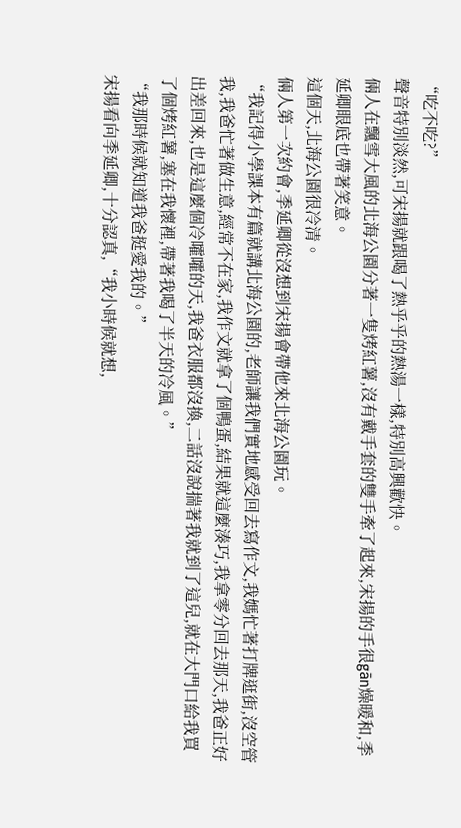“吃不吃?”
聲音特別淡然,可宋揚就跟喝了熱乎乎的熱湯一樣,特別高興歡快。
倆人在飄雪大風的北海公園分著一隻烤紅薯,沒有戴手套的雙手牽了起來,宋揚的手很gān燥暖和,季延卿眼底也帶著笑意。
這個天,北海公園很冷清。
倆人第一次約會,季延卿從沒想到宋揚會帶他來北海公園玩。
“我記得小學課本有篇就講北海公園的,老師讓我們實地感受回去寫作文,我媽忙著打牌逛街,沒空管我,我爸忙著做生意,經常不在家,我作文就拿了個鴨蛋,結果就這麼湊巧,我拿零分回去那天,我爸正好出差回來,也是這麼個冷嚯嚯的天,我爸衣服都沒換,二話沒說揣著我就到了這兒,就在大門口給我買了個烤紅薯,塞在我懷裡,帶著我喝了半天的冷風。”
“我那時候就知道我爸挺愛我的。”
宋揚看向季延卿,十分認真,“我小時候就想,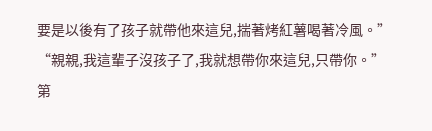要是以後有了孩子就帶他來這兒,揣著烤紅薯喝著冷風。”
“親親,我這輩子沒孩子了,我就想帶你來這兒,只帶你。”
第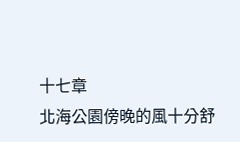十七章
北海公園傍晚的風十分舒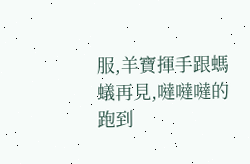服,羊寶揮手跟螞蟻再見,噠噠噠的跑到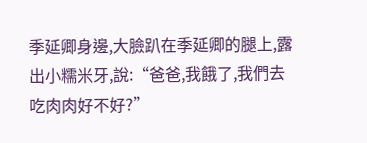季延卿身邊,大臉趴在季延卿的腿上,露出小糯米牙,說:“爸爸,我餓了,我們去吃肉肉好不好?”